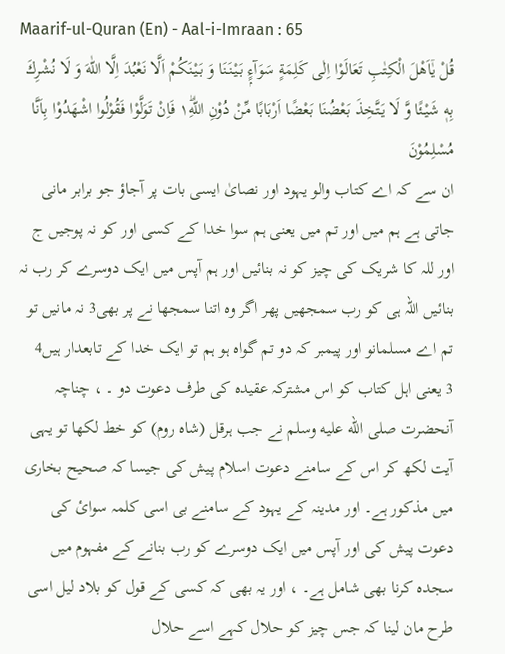Maarif-ul-Quran (En) - Aal-i-Imraan : 65
قُلْ یٰۤاَهْلَ الْكِتٰبِ تَعَالَوْا اِلٰى كَلِمَةٍ سَوَآءٍۭ بَیْنَنَا وَ بَیْنَكُمْ اَلَّا نَعْبُدَ اِلَّا اللّٰهَ وَ لَا نُشْرِكَ بِهٖ شَیْئًا وَّ لَا یَتَّخِذَ بَعْضُنَا بَعْضًا اَرْبَابًا مِّنْ دُوْنِ اللّٰهِ١ؕ فَاِنْ تَوَلَّوْا فَقُوْلُوا اشْهَدُوْا بِاَنَّا مُسْلِمُوْنَ
ان سے کہ اے کتاب والو یہود اور نصایٰ ایسی بات پر آجاؤ جو برابر مانی جاتی ہے ہم میں اور تم میں یعنی ہم سوا خدا کے کسی اور کو نہ پوجیں ج اور للہ کا شریک کی چیز کو نہ بنائیں اور ہم آپس میں ایک دوسرے کر رب نہ بنائیں اللہ ہی کو رب سمجھیں پھر اگر وہ اتنا سمجھا نے پر بھی3 نہ مانیں تو تم اے مسلمانو اور پیمبر کہ دو تم گواہ ہو ہم تو ایک خدا کے تابعدار ہیں4
3 یعنی اہل کتاب کو اس مشترکہ عقیدہ کی طرف دعوت دو ۔ ، چناچہ آنحضرت صلى الله عليه وسلم نے جب ہرقل (شاہ روم) کو خط لکھا تو یہی آیت لکھ کر اس کے سامنے دعوت اسلام پیش کی جیسا کہ صحیح بخاری میں مذکور ہے۔ اور مدینہ کے یہود کے سامنے بی اسی کلمہ سوائ کی دعوت پیش کی اور آپس میں ایک دوسرے کو رب بنانے کے مفہوم میں سجدہ کرنا بھی شامل ہے۔ ، اور یہ بھی کہ کسی کے قول کو بلاد لیل اسی طرح مان لینا کہ جس چیز کو حلال کہے اسے حلال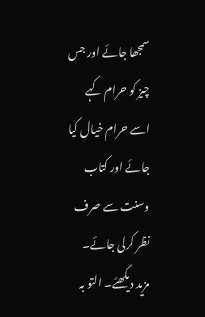سمجھا جائے اور جس چیز کو حرام کہے اسے حرام خیال کیا جائے اور کتاب وسنت سے صرف نظر کرلی جائے۔ مزید دیکھئے۔ التو بہ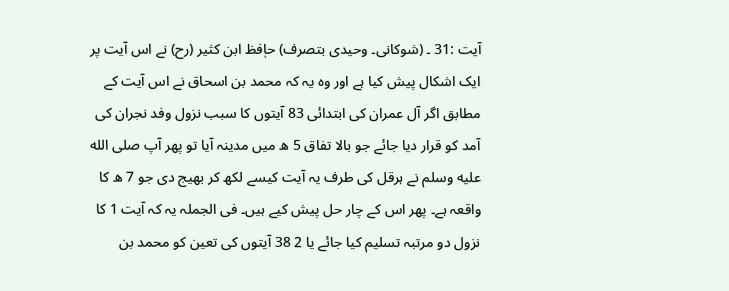آیت :31 ۔ (شوکانی۔ وحیدی بتصرف) حاٖفظ ابن کثیر (رح) نے اس آیت پر ایک اشکال پیش کیا ہے اور وہ یہ کہ محمد بن اسحاق نے اس آیت کے مطابق اگر آل عمران کی ابتدائی 83 آیتوں کا سبب نزول وفد نجران کی آمد کو قرار دیا جائے جو بالا تفاق 5 ھ میں مدینہ آیا تو پھر آپ صلى الله عليه وسلم نے ہرقل کی طرف یہ آیت کیسے لکھ کر بھیج دی جو 7 ھ کا واقعہ ہے۔ پھر اس کے چار حل پیش کیے ہیں۔ فی الجملہ یہ کہ آیت 1 کا نزول دو مرتبہ تسلیم کیا جائے یا 2 38 آیتوں کی تعین کو محمد بن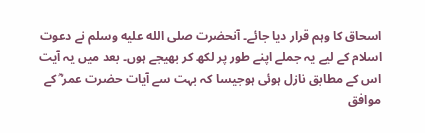اسحاق کا وہم قرار دیا جائے۔ آنحضرت صلى الله عليه وسلم نے دعوت اسلام کے لیے یہ جملے اپنے طور پر لکھ کر بھیجے ہوں۔ بعد میں یہ آیت اس کے مطابق نازل ہوئی ہوجیسا کہ بہت سے آیات حضرت عمر ؓ کے موافق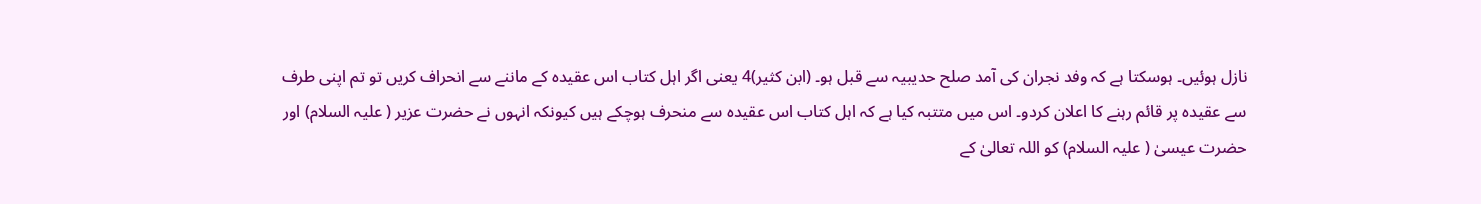نازل ہوئیں۔ ہوسکتا ہے کہ وفد نجران کی آمد صلح حدیبیہ سے قبل ہو۔ (ابن کثیر)4 یعنی اگر اہل کتاب اس عقیدہ کے ماننے سے انحراف کریں تو تم اپنی طرف سے عقیدہ پر قائم رہنے کا اعلان کردو۔ اس میں متتبہ کیا ہے کہ اہل کتاب اس عقیدہ سے منحرف ہوچکے ہیں کیونکہ انہوں نے حضرت عزیر ( علیہ السلام) اور حضرت عیسیٰ ( علیہ السلام) کو اللہ تعالیٰ کے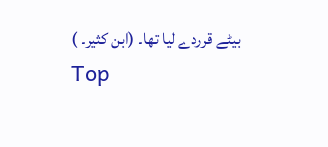بیٹے قرردے لیا تھا۔ (ابن کثیر۔ )
Top